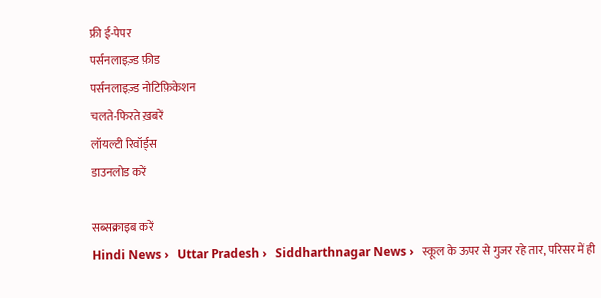फ्री ई-पेपर
पर्सनलाइज़्ड फ़ीड
पर्सनलाइज़्ड नोटिफ़िकेशन
चलते-फिरते ख़बरें
लॉयल्टी रिवॉर्ड्स
डाउनलोड करें

सब्सक्राइब करें
Hindi News ›   Uttar Pradesh ›   Siddharthnagar News ›   स्कूल के ऊपर से गुजर रहे तार, परिसर में ही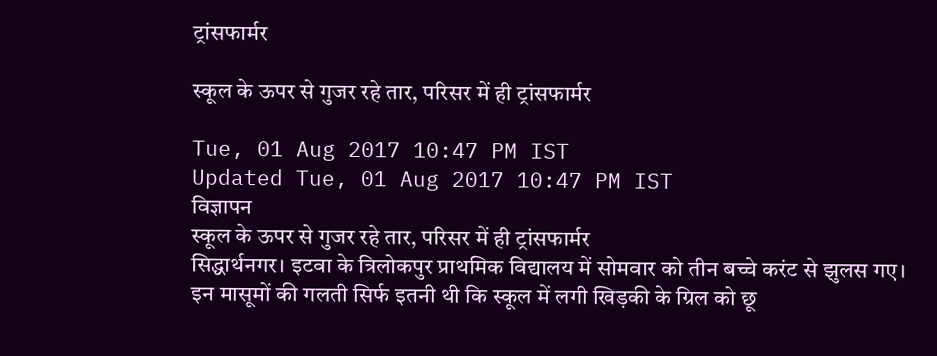ट्रांसफार्मर

स्कूल के ऊपर से गुजर रहे तार, परिसर में ही ट्रांसफार्मर

Tue, 01 Aug 2017 10:47 PM IST
Updated Tue, 01 Aug 2017 10:47 PM IST
विज्ञापन
स्कूल के ऊपर से गुजर रहे तार, परिसर में ही ट्रांसफार्मर
सिद्धार्थनगर। इटवा के त्रिलोकपुर प्राथमिक विद्यालय में सोमवार को तीन बच्चे करंट से झुलस गए। इन मासूमों की गलती सिर्फ इतनी थी कि स्कूल में लगी खिड़की के ग्रिल को छू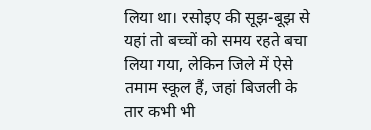लिया था। रसोइए की सूझ-बूझ से यहां तो बच्चों को समय रहते बचा लिया गया, लेकिन जिले में ऐसे तमाम स्कूल हैं, जहां बिजली के तार कभी भी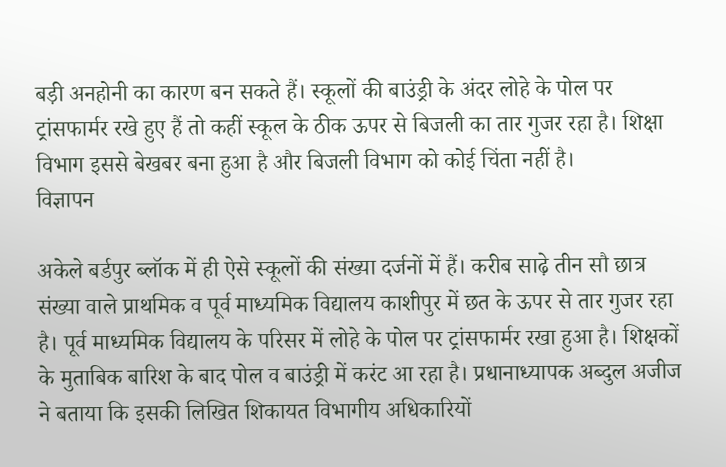बड़ी अनहोनी का कारण बन सकते हैं। स्कूलों की बाउंड्री के अंदर लोहे के पोल पर ट्रांसफार्मर रखे हुए हैं तो कहीं स्कूल के ठीक ऊपर से बिजली का तार गुजर रहा है। शिक्षा विभाग इससे बेखबर बना हुआ है और बिजली विभाग को कोई चिंता नहीं है।
विज्ञापन

अकेले बर्डपुर ब्लॉक में ही ऐसे स्कूलों की संख्या दर्जनों में हैं। करीब साढ़े तीन सौ छात्र संख्या वाले प्राथमिक व पूर्व माध्यमिक विद्यालय काशीपुर में छत के ऊपर से तार गुजर रहा है। पूर्व माध्यमिक विद्यालय के परिसर में लोहे के पोल पर ट्रांसफार्मर रखा हुआ है। शिक्षकों के मुताबिक बारिश के बाद पोल व बाउंड्री में करंट आ रहा है। प्रधानाध्यापक अब्दुल अजीज ने बताया कि इसकी लिखित शिकायत विभागीय अधिकारियों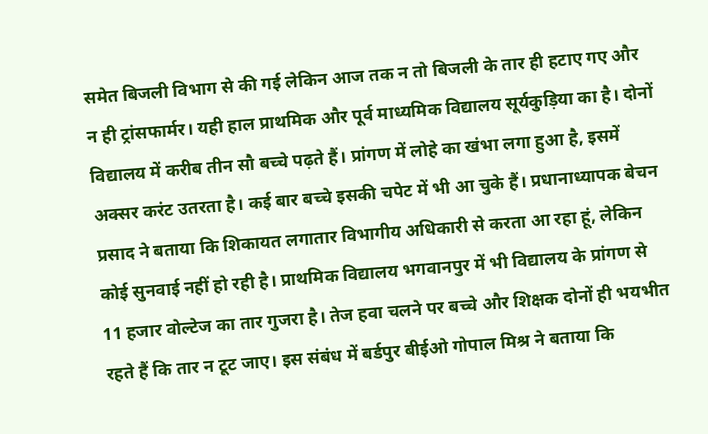समेत बिजली विभाग से की गई लेकिन आज तक न तो बिजली के तार ही हटाए गए और न ही ट्रांसफार्मर। यही हाल प्राथमिक और पूर्व माध्यमिक विद्यालय सूर्यकुड़िया का है। दोनों विद्यालय में करीब तीन सौ बच्चे पढ़ते हैं। प्रांगण में लोहे का खंभा लगा हुआ है, इसमें अक्सर करंट उतरता है। कई बार बच्चे इसकी चपेट में भी आ चुके हैं। प्रधानाध्यापक बेचन प्रसाद ने बताया कि शिकायत लगातार विभागीय अधिकारी से करता आ रहा हूं, लेकिन कोई सुनवाई नहीं हो रही है। प्राथमिक विद्यालय भगवानपुर में भी विद्यालय के प्रांगण से 11 हजार वोल्टेज का तार गुजरा है। तेज हवा चलने पर बच्चे और शिक्षक दोनों ही भयभीत रहते हैं कि तार न टूट जाए। इस संबंध में बर्डपुर बीईओ गोपाल मिश्र ने बताया कि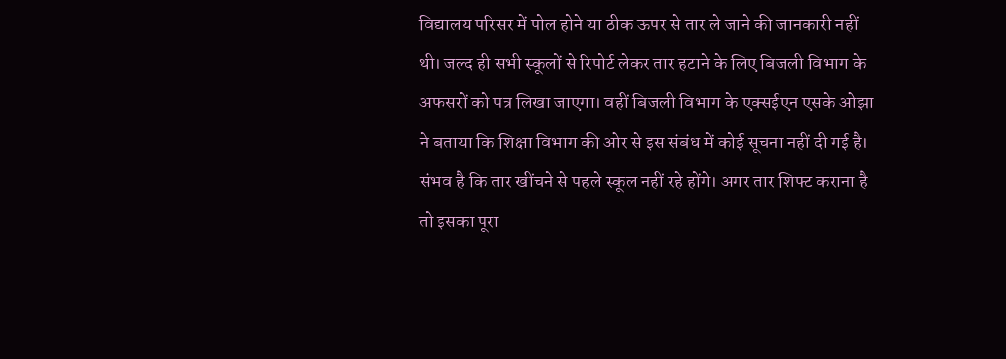विद्यालय परिसर में पोल होने या ठीक ऊपर से तार ले जाने की जानकारी नहीं थी। जल्द ही सभी स्कूलों से रिपोर्ट लेकर तार हटाने के लिए बिजली विभाग के अफसरों को पत्र लिखा जाएगा। वहीं बिजली विभाग के एक्सईएन एसके ओझा ने बताया कि शिक्षा विभाग की ओर से इस संबंध में कोई सूचना नहीं दी गई है। संभव है कि तार खींचने से पहले स्कूल नहीं रहे होंगे। अगर तार शिफ्ट कराना है तो इसका पूरा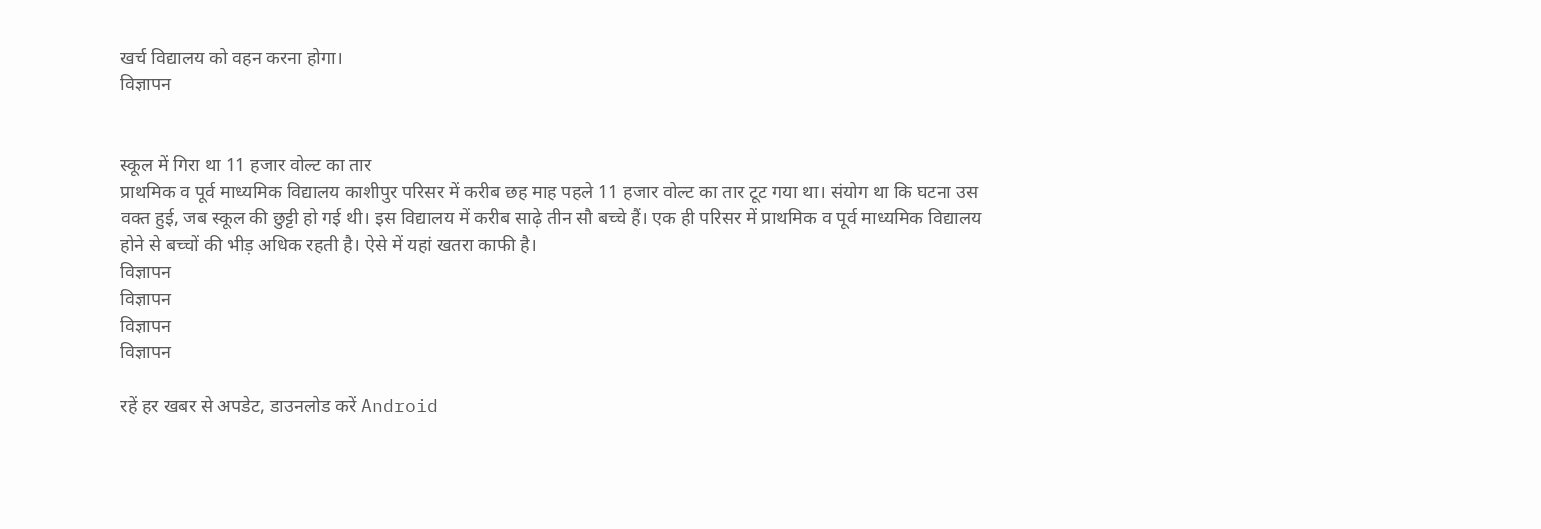खर्च विद्यालय को वहन करना होगा।
विज्ञापन


स्कूल में गिरा था 11 हजार वोल्ट का तार
प्राथमिक व पूर्व माध्यमिक विद्यालय काशीपुर परिसर में करीब छह माह पहले 11 हजार वोल्ट का तार टूट गया था। संयोग था कि घटना उस वक्त हुई, जब स्कूल की छुट्टी हो गई थी। इस विद्यालय में करीब साढ़े तीन सौ बच्चे हैं। एक ही परिसर में प्राथमिक व पूर्व माध्यमिक विद्यालय होने से बच्चों की भीड़ अधिक रहती है। ऐसे में यहां खतरा काफी है।
विज्ञापन
विज्ञापन
विज्ञापन
विज्ञापन

रहें हर खबर से अपडेट, डाउनलोड करें Android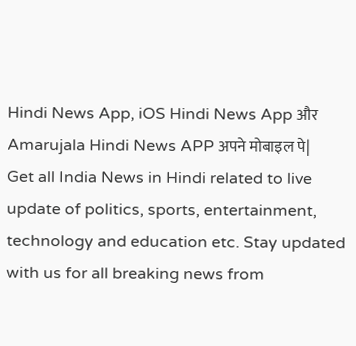Hindi News App, iOS Hindi News App और Amarujala Hindi News APP अपने मोबाइल पे|
Get all India News in Hindi related to live update of politics, sports, entertainment, technology and education etc. Stay updated with us for all breaking news from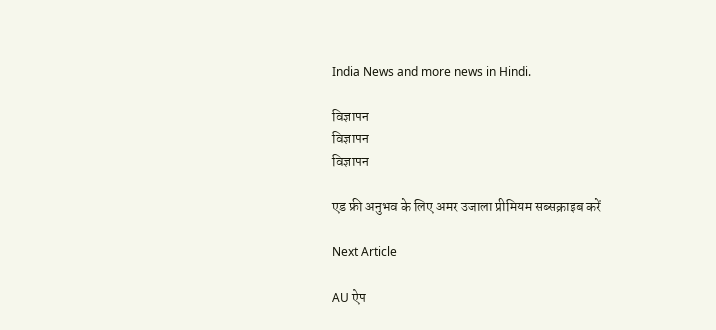India News and more news in Hindi.

विज्ञापन
विज्ञापन
विज्ञापन

एड फ्री अनुभव के लिए अमर उजाला प्रीमियम सब्सक्राइब करें

Next Article

AU ऐप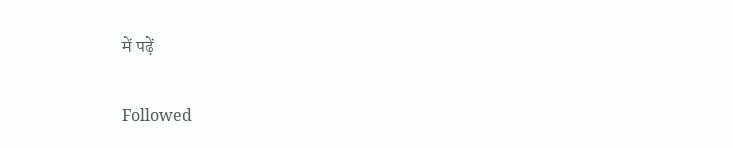में पढ़ें

Followed